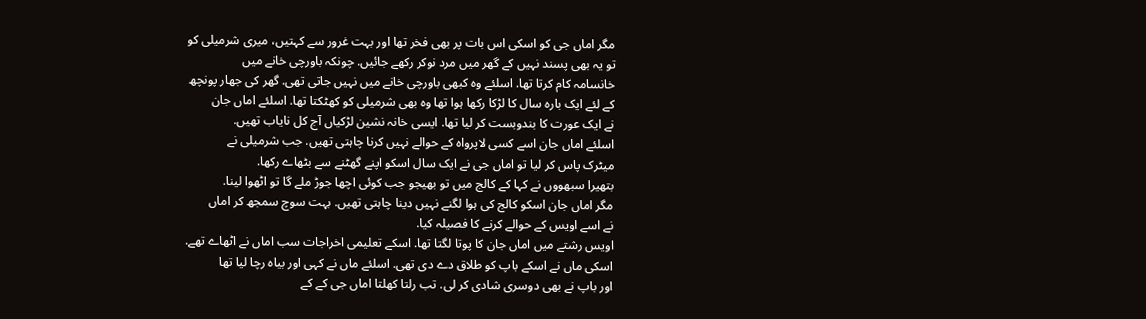مگر اماں جی کو اسکی اس بات پر بھی فخر تھا اور بہت غرور سے کہتیں، میری شرمیلی کو
تو یہ بھی پسند نہیں کے گھر میں مرد نوکر رکھے جائیں. چونکہ باورچی خانے میں
خانسامہ کام کرتا تھا. اسلئے وہ کبھی باورچی خانے میں نہیں جاتی تھی. گھر کی جھار پونچھ
کے لئے ایک بارہ سال کا لڑکا رکھا ہوا تھا وہ بھی شرمیلی کو کھٹکتا تھا. اسلئے اماں جان
نے ایک عورت کا بندوبست کر لیا تھا. ایسی خانہ نشین لڑکیاں آج کل نایاب تھیں.
اسلئے اماں جان اسے کسی لاپرواہ کے حوالے نہیں کرنا چاہتی تھیں. جب شرمیلی نے
میٹرک پاس کر لیا تو اماں جی نے ایک سال اسکو اپنے گھٹنے سے بٹھاے رکھا.
بتھیرا سبھووں نے کہا کے کالج میں تو بھیجو جب کوئی اچھا جوڑ ملے گا تو اٹھوا لینا.
مگر اماں جان اسکو کالج کی ہوا لگنے نہیں دینا چاہتی تھیں. بہت سوچ سمجھ کر اماں
نے اسے اویس کے حوالے کرنے کا فصیلہ کیا.
اویس رشتے میں اماں جان کا پوتا لگتا تھا. اسکے تعلیمی اخراجات سب اماں نے اٹھاے تھے.
اسکی ماں نے اسکے باپ کو طلاق دے دی تھی. اسلئے ماں نے کہی اور بیاہ رچا لیا تھا
اور باپ نے بھی دوسری شادی کر لی. تب رلتا کھلتا اماں جی کے کے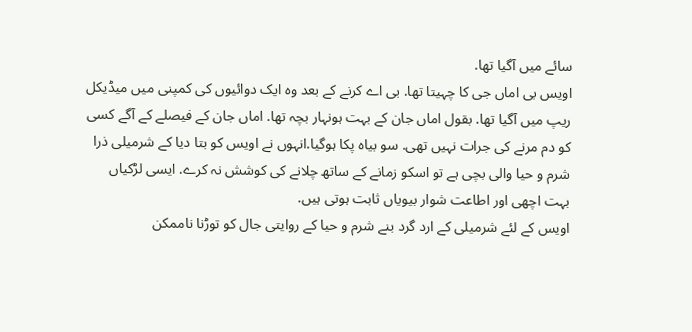سائے میں آگیا تھا.
اویس بی اماں جی کا چہیتا تھا. بی اے کرنے کے بعد وہ ایک دوائیوں کی کمپنی میں میڈیکل
ریپ میں آگیا تھا. بقول اماں جان کے بہت ہونہار بچہ تھا. اماں جان کے فیصلے کے آگے کسی
کو دم مرنے کی جرات نہیں تھی. سو بیاہ پکا ہوگیا.انہوں نے اویس کو بتا دیا کے شرمیلی ذرا
شرم و حیا والی بچی ہے تو اسکو زمانے کے ساتھ چلانے کی کوشش نہ کرے. ایسی لڑکیاں
بہت اچھی اور اطاعت شوار بیویاں ثابت ہوتی ہیں.
اویس کے لئے شرمیلی کے ارد گرد بنے شرم و حیا کے روایتی جال کو توڑنا ناممکن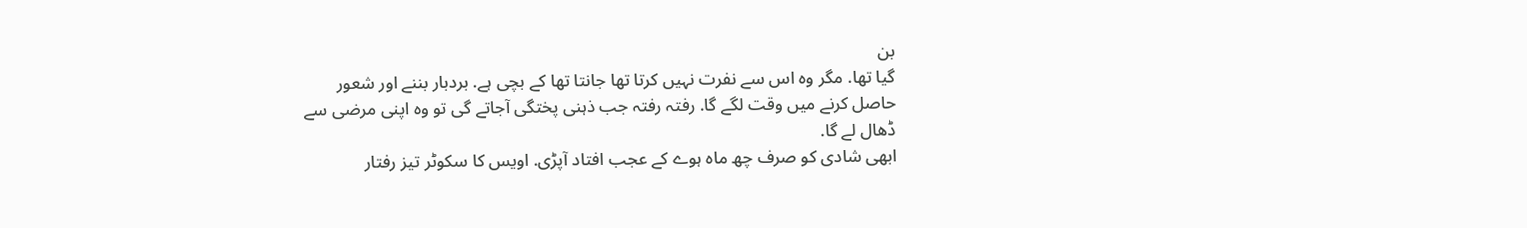بن
گیا تھا. مگر وہ اس سے نفرت نہیں کرتا تھا جانتا تھا کے بچی ہے. بردبار بننے اور شعور
حاصل کرنے میں وقت لگے گا. رفتہ رفتہ جب ذہنی پختگی آجاتے گی تو وہ اپنی مرضی سے
ڈھال لے گا.
ابھی شادی کو صرف چھ ماہ ہوے کے عجب افتاد آپڑی. اویس کا سکوٹر تیز رفتار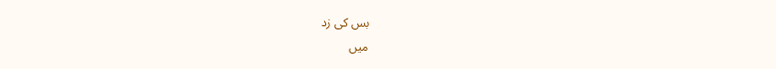بس کی زد
میں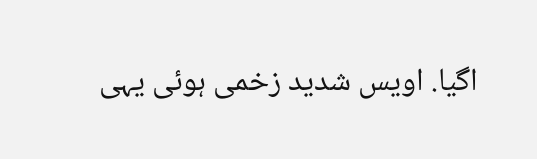اگیا. اویس شدید زخمی ہوئی یہی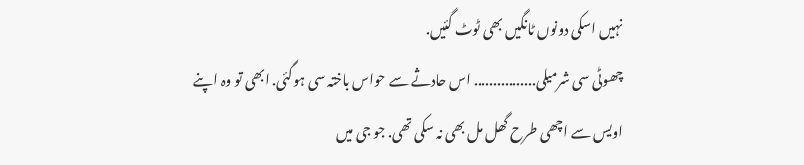نہیں اسکی دونوں ٹانگیں بھی ٹوٹ گئیں.
چھوٹی سی شرمیلی................ اس حادثے سے حواس باختہ سی ہوگئی. ابھی تو وہ اپنے
اویس سے اچھی طرح گھل مل بھی نہ سکی تھی. جو جی میں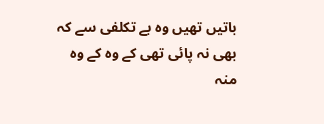باتیں تھیں وہ بے تکلفی سے کہ
بھی نہ پائی تھی کے وہ کے وہ منہ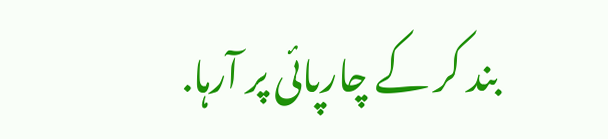بند کر کے چارپائی پر آرہا.